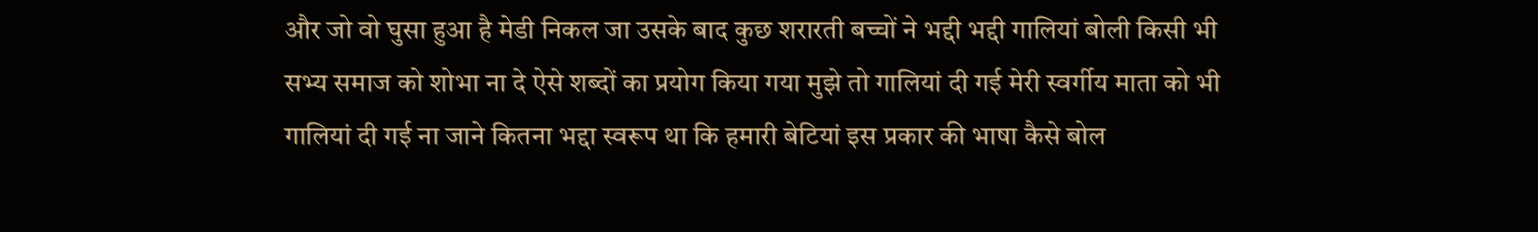और जो वो घुसा हुआ है मेडी निकल जा उसके बाद कुछ शरारती बच्चों ने भद्दी भद्दी गालियां बोली किसी भी सभ्य समाज को शोभा ना दे ऐसे शब्दों का प्रयोग किया गया मुझे तो गालियां दी गई मेरी स्वर्गीय माता को भी गालियां दी गई ना जाने कितना भद्दा स्वरूप था कि हमारी बेटियां इस प्रकार की भाषा कैसे बोल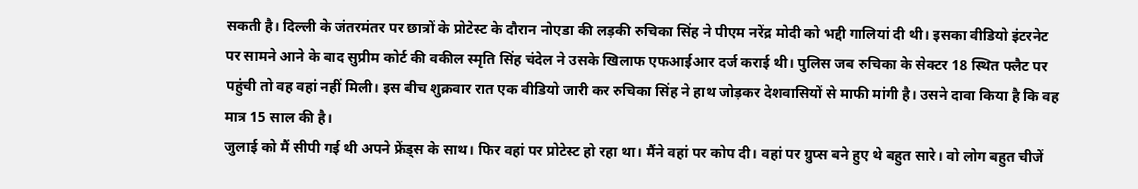सकती है। दिल्ली के जंतरमंतर पर छात्रों के प्रोटेस्ट के दौरान नोएडा की लड़की रुचिका सिंह ने पीएम नरेंद्र मोदी को भद्दी गालियां दी थी। इसका वीडियो इंटरनेट पर सामने आने के बाद सुप्रीम कोर्ट की वकील स्मृति सिंह चंदेल ने उसके खिलाफ एफआईआर दर्ज कराई थी। पुलिस जब रुचिका के सेक्टर 18 स्थित फ्लैट पर पहुंची तो वह वहां नहीं मिली। इस बीच शुक्रवार रात एक वीडियो जारी कर रुचिका सिंह ने हाथ जोड़कर देशवासियों से माफी मांगी है। उसने दावा किया है कि वह मात्र 15 साल की है।
जुलाई को मैं सीपी गई थी अपने फ्रेंड्स के साथ। फिर वहां पर प्रोटेस्ट हो रहा था। मैंने वहां पर कोप दी। वहां पर ग्रुप्स बने हुए थे बहुत सारे। वो लोग बहुत चीजें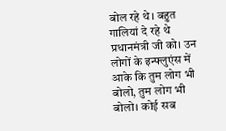बोल रहे थे। बहुत गालियां दे रहे थे प्रधानमंत्री जी को। उन लोगों के इन्फ्लुएंस में आके कि तुम लोग भी बोलो, तुम लोग भी बोलो। कोई सब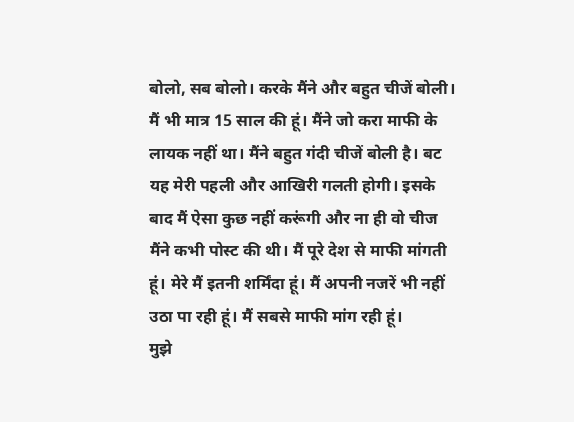बोलो, सब बोलो। करके मैंने और बहुत चीजें बोली। मैं भी मात्र 15 साल की हूं। मैंने जो करा माफी के लायक नहीं था। मैंने बहुत गंदी चीजें बोली है। बट यह मेरी पहली और आखिरी गलती होगी। इसके बाद मैं ऐसा कुछ नहीं करूंगी और ना ही वो चीज मैंने कभी पोस्ट की थी। मैं पूरे देश से माफी मांगती हूं। मेरे मैं इतनी शर्मिंदा हूं। मैं अपनी नजरें भी नहीं उठा पा रही हूं। मैं सबसे माफी मांग रही हूं।
मुझे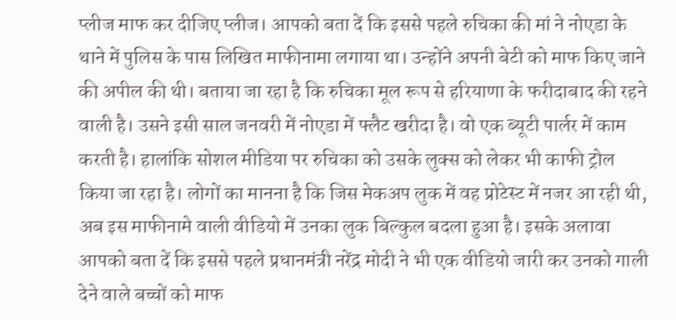प्लीज माफ कर दीजिए प्लीज। आपको बता दें कि इससे पहले रुचिका की मां ने नोएडा के थाने में पुलिस के पास लिखित माफीनामा लगाया था। उन्होंने अपनी बेटी को माफ किए जाने की अपील की थी। बताया जा रहा है कि रुचिका मूल रूप से हरियाणा के फरीदाबाद की रहने वाली है। उसने इसी साल जनवरी में नोएडा में फ्लैट खरीदा है। वो एक ब्यूटी पार्लर में काम करती है। हालांकि सोशल मीडिया पर रुचिका को उसके लुक्स को लेकर भी काफी ट्रोल किया जा रहा है। लोगों का मानना है कि जिस मेकअप लुक में वह प्रोटेस्ट में नजर आ रही थी, अब इस माफीनामे वाली वीडियो में उनका लुक बिल्कुल बदला हुआ है। इसके अलावा आपको बता दें कि इससे पहले प्रधानमंत्री नरेंद्र मोदी ने भी एक वीडियो जारी कर उनको गाली देने वाले बच्चों को माफ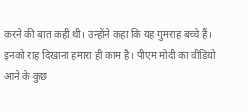करने की बात कही थी। उन्होंने कहा कि यह गुमराह बच्चे हैं।
इनको राह दिखाना हमारा ही काम है। पीएम मोदी का वीडियो आने के कुछ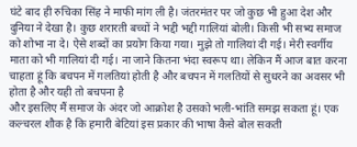घंटे बाद ही रुचिका सिंह ने माफी मांग ली है। जंतरमंतर पर जो कुछ भी हुआ देश और दुनिया ने देखा है। कुछ शरारती बच्चों ने भद्दी भद्दी गालियां बोली। किसी भी सभ्य समाज को शोभा ना दे। ऐसे शब्दों का प्रयोग किया गया। मुझे तो गालियां दी गई। मेरी स्वर्गीय माता को भी गालियां दी गई। ना जाने कितना भंदा स्वरूप था। लेकिन मैं आज बात करना चाहता हूं कि बचपन में गलतियां होती है और बचपन में गलतियों से सुधरने का अवसर भी होता है और यही तो बचपना है
और इसलिए मैं समाज के अंदर जो आक्रोश है उसको भली-भांति समझ सकता हूं। एक कल्चरल शौक है कि हमारी बेटियां इस प्रकार की भाषा कैसे बोल सकती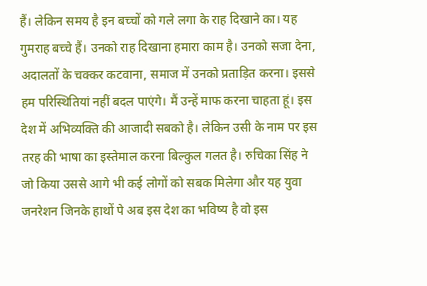हैं। लेकिन समय है इन बच्चों को गले लगा के राह दिखाने का। यह गुमराह बच्चे हैं। उनको राह दिखाना हमारा काम है। उनको सजा देना, अदालतों के चक्कर कटवाना, समाज में उनको प्रताड़ित करना। इससे हम परिस्थितियां नहीं बदल पाएंगे। मैं उन्हें माफ करना चाहता हूं। इस देश में अभिव्यक्ति की आजादी सबको है। लेकिन उसी के नाम पर इस तरह की भाषा का इस्तेमाल करना बिल्कुल गलत है। रुचिका सिंह ने जो किया उससे आगे भी कई लोगों को सबक मिलेगा और यह युवा जनरेशन जिनके हाथों पे अब इस देश का भविष्य है वो इस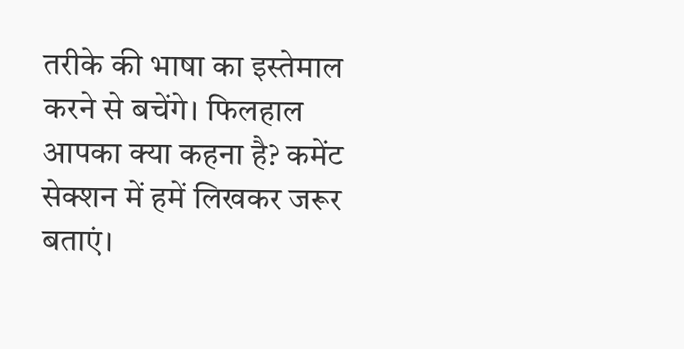तरीके की भाषा का इस्तेमाल करने से बचेंगे। फिलहाल आपका क्या कहना है? कमेंट सेक्शन में हमें लिखकर जरूर बताएं।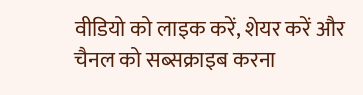वीडियो को लाइक करें, शेयर करें और चैनल को सब्सक्राइब करना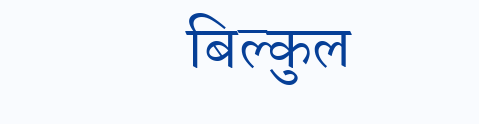बिल्कुल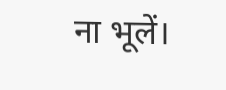ना भूलें।